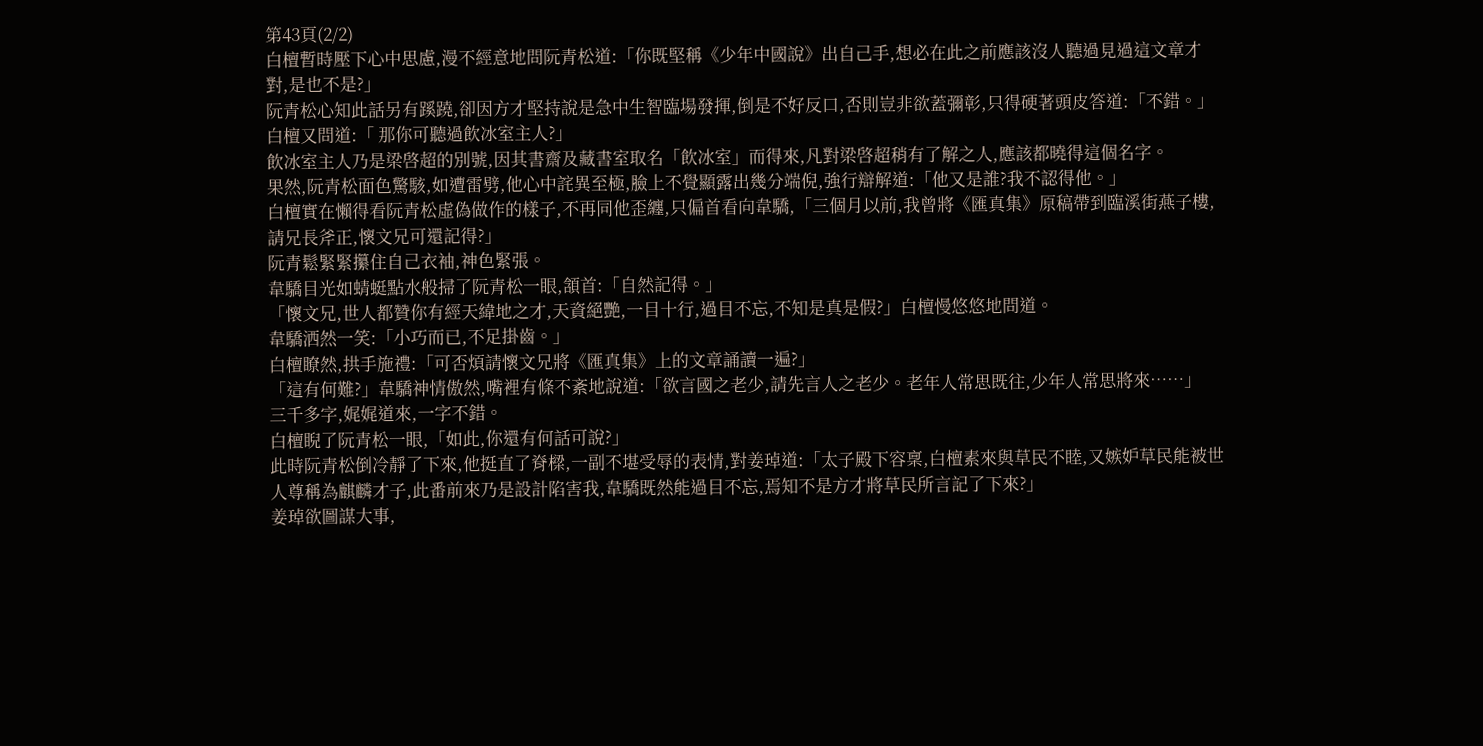第43頁(2/2)
白檀暫時壓下心中思慮,漫不經意地問阮青松道:「你既堅稱《少年中國說》出自己手,想必在此之前應該沒人聽過見過這文章才對,是也不是?」
阮青松心知此話另有蹊蹺,卻因方才堅持說是急中生智臨場發揮,倒是不好反口,否則豈非欲蓋彌彰,只得硬著頭皮答道:「不錯。」
白檀又問道:「 那你可聽過飲冰室主人?」
飲冰室主人乃是梁啓超的別號,因其書齋及藏書室取名「飲冰室」而得來,凡對梁啓超稍有了解之人,應該都曉得這個名字。
果然,阮青松面色驚駭,如遭雷劈,他心中詫異至極,臉上不覺顯露出幾分端倪,強行辯解道:「他又是誰?我不認得他。」
白檀實在懶得看阮青松虛偽做作的樣子,不再同他歪纏,只偏首看向韋驕,「三個月以前,我曾將《匯真集》原稿帶到臨溪街燕子樓,請兄長斧正,懷文兄可還記得?」
阮青鬆緊緊攥住自己衣袖,神色緊張。
韋驕目光如蜻蜓點水般掃了阮青松一眼,頷首:「自然記得。」
「懷文兄,世人都贊你有經天緯地之才,天資絕艷,一目十行,過目不忘,不知是真是假?」白檀慢悠悠地問道。
韋驕洒然一笑:「小巧而已,不足掛齒。」
白檀瞭然,拱手施禮:「可否煩請懷文兄將《匯真集》上的文章誦讀一遍?」
「這有何難?」韋驕神情傲然,嘴裡有條不紊地說道:「欲言國之老少,請先言人之老少。老年人常思既往,少年人常思將來……」
三千多字,娓娓道來,一字不錯。
白檀睨了阮青松一眼,「如此,你還有何話可說?」
此時阮青松倒冷靜了下來,他挺直了脊樑,一副不堪受辱的表情,對姜琸道:「太子殿下容稟,白檀素來與草民不睦,又嫉妒草民能被世人尊稱為麒麟才子,此番前來乃是設計陷害我,韋驕既然能過目不忘,焉知不是方才將草民所言記了下來?」
姜琸欲圖謀大事,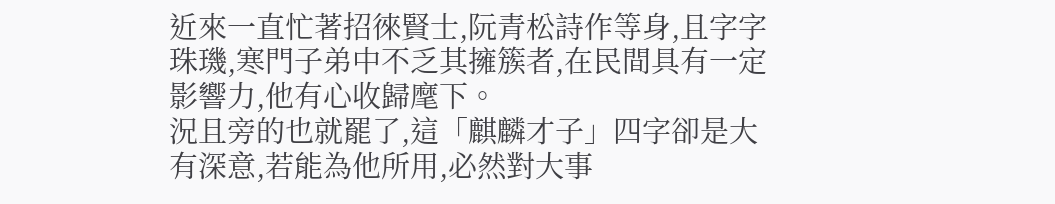近來一直忙著招徠賢士,阮青松詩作等身,且字字珠璣,寒門子弟中不乏其擁簇者,在民間具有一定影響力,他有心收歸麾下。
況且旁的也就罷了,這「麒麟才子」四字卻是大有深意,若能為他所用,必然對大事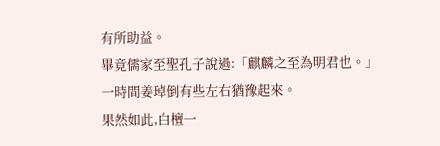有所助益。
畢竟儒家至聖孔子說過:「麒麟之至為明君也。」
一時間姜琸倒有些左右猶豫起來。
果然如此,白檀一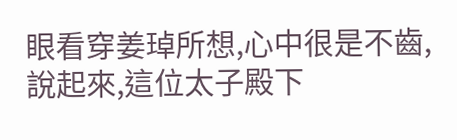眼看穿姜琸所想,心中很是不齒,說起來,這位太子殿下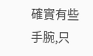確實有些手腕,只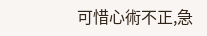可惜心術不正,急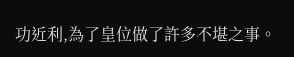功近利,為了皇位做了許多不堪之事。